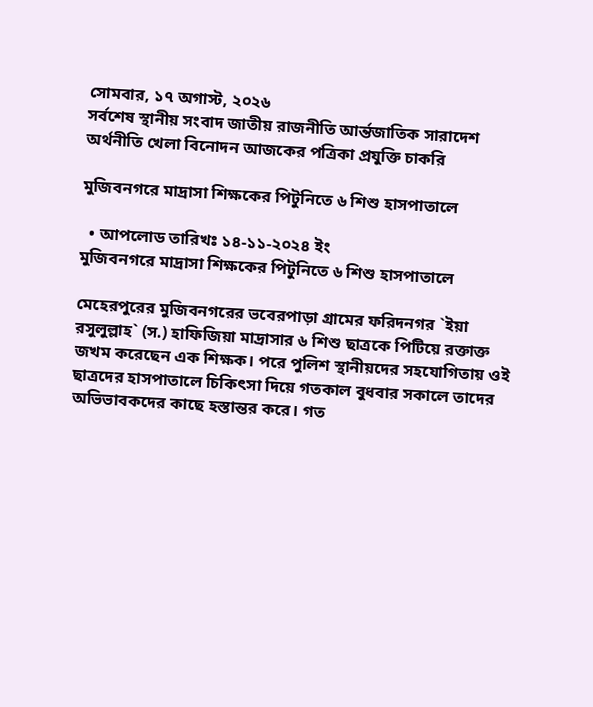সোমবার, ১৭ অগাস্ট, ২০২৬
সর্বশেষ স্থানীয় সংবাদ জাতীয় রাজনীতি আর্ন্তজাতিক সারাদেশ অর্থনীতি খেলা বিনোদন আজকের পত্রিকা প্রযুক্তি চাকরি

মুজিবনগরে মাদ্রাসা শিক্ষকের পিটুনিতে ৬ শিশু হাসপাতালে

  • আপলোড তারিখঃ ১৪-১১-২০২৪ ইং
মুজিবনগরে মাদ্রাসা শিক্ষকের পিটুনিতে ৬ শিশু হাসপাতালে

মেহেরপুরের মুজিবনগরের ভবেরপাড়া গ্রামের ফরিদনগর `ইয়া রসুলুল্লাহ` (স.) হাফিজিয়া মাদ্রাসার ৬ শিশু ছাত্রকে পিটিয়ে রক্তাক্ত জখম করেছেন এক শিক্ষক। পরে পুলিশ স্থানীয়দের সহযোগিতায় ওই ছাত্রদের হাসপাতালে চিকিৎসা দিয়ে গতকাল বুধবার সকালে তাদের অভিভাবকদের কাছে হস্তান্তর করে। গত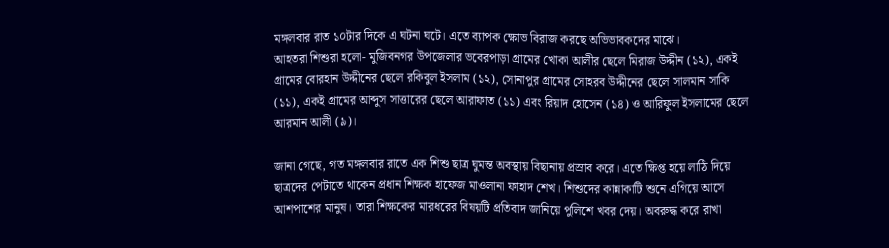মঙ্গলবার রাত ১০টার দিকে এ ঘটনা ঘটে। এতে ব্যাপক ক্ষোভ বিরাজ করছে অভিভাবকদের মাঝে।
আহতরা শিশুরা হলো- মুজিবনগর উপজেলার ভবেরপাড়া গ্রামের খোকা আলীর ছেলে মিরাজ উদ্দীন (১২), একই গ্রামের বোরহান উদ্দীনের ছেলে রকিবুল ইসলাম (১২), সোনাপুর গ্রামের সোহরব উদ্দীনের ছেলে সালমান সাকি (১১), একই গ্রামের আব্দুস সাত্তারের ছেলে আরাফাত (১১) এবং রিয়াদ হোসেন (১৪) ও আরিফুল ইসলামের ছেলে আরমান আলী (৯)।

জানা গেছে, গত মঙ্গলবার রাতে এক শিশু ছাত্র ঘুমন্ত অবস্থায় বিছানায় প্রস্রাব করে। এতে ক্ষিপ্ত হয়ে লাঠি দিয়ে ছাত্রদের পেটাতে থাকেন প্রধান শিক্ষক হাফেজ মাওলানা ফাহাদ শেখ। শিশুদের কান্নাকাটি শুনে এগিয়ে আসে আশপাশের মানুষ। তারা শিক্ষকের মারধরের বিষয়টি প্রতিবাদ জানিয়ে পুলিশে খবর দেয়। অবরুদ্ধ করে রাখা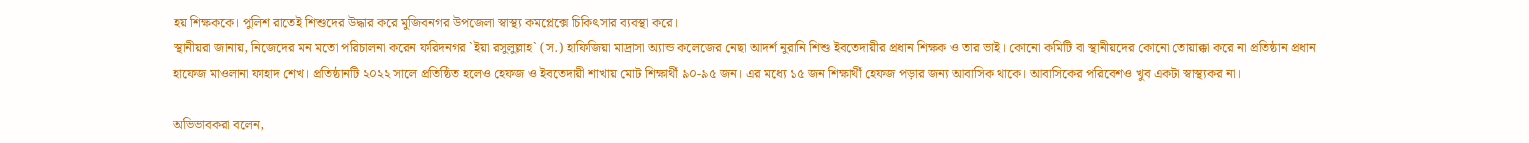হয় শিক্ষককে। পুলিশ রাতেই শিশুদের উদ্ধার করে মুজিবনগর উপজেলা স্বাস্থ্য কমপ্লেক্সে চিকিৎসার ব্যবস্থা করে।
স্থানীয়রা জানায়, নিজেদের মন মতো পরিচালনা করেন ফরিদনগর `ইয়া রসুলুল্লাহ` (স.) হাফিজিয়া মাদ্রাসা অ্যান্ড কলেজের নেছা আদর্শ নুরানি শিশু ইবতেদায়ীর প্রধান শিক্ষক ও তার ভাই। কোনো কমিটি বা স্থানীয়দের কোনো তোয়াক্কা করে না প্রতিষ্ঠান প্রধান হাফেজ মাওলানা ফাহাদ শেখ। প্রতিষ্ঠানটি ২০২২ সালে প্রতিষ্ঠিত হলেও হেফজ ও ইবতেদায়ী শাখায় মোট শিক্ষার্থী ৯০-৯৫ জন। এর মধ্যে ১৫ জন শিক্ষার্থী হেফজ পড়ার জন্য আবাসিক থাকে। আবাসিকের পরিবেশও খুব একটা স্বাস্থ্যকর না।

অভিভাবকরা বলেন,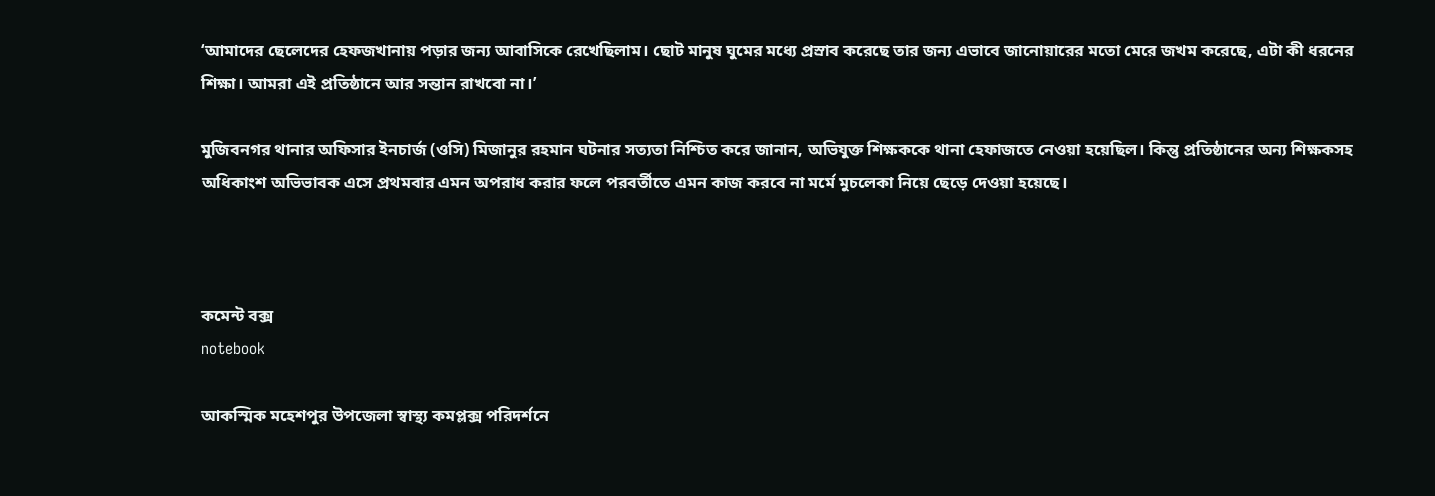‘আমাদের ছেলেদের হেফজখানায় পড়ার জন্য আবাসিকে রেখেছিলাম। ছোট মানুষ ঘুমের মধ্যে প্রস্রাব করেছে তার জন্য এভাবে জানোয়ারের মতো মেরে জখম করেছে, এটা কী ধরনের শিক্ষা। আমরা এই প্রতিষ্ঠানে আর সন্তান রাখবো না।’

মুজিবনগর থানার অফিসার ইনচার্জ (ওসি) মিজানুর রহমান ঘটনার সত্যতা নিশ্চিত করে জানান, অভিযুক্ত শিক্ষককে থানা হেফাজতে নেওয়া হয়েছিল। কিন্তু প্রতিষ্ঠানের অন্য শিক্ষকসহ অধিকাংশ অভিভাবক এসে প্রথমবার এমন অপরাধ করার ফলে পরবর্তীতে এমন কাজ করবে না মর্মে মুচলেকা নিয়ে ছেড়ে দেওয়া হয়েছে।



কমেন্ট বক্স
notebook

আকস্মিক মহেশপুর উপজেলা স্বাস্থ্য কমপ্লক্স পরিদর্শনে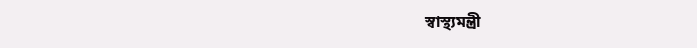স্বাস্থ্যমন্ত্রী